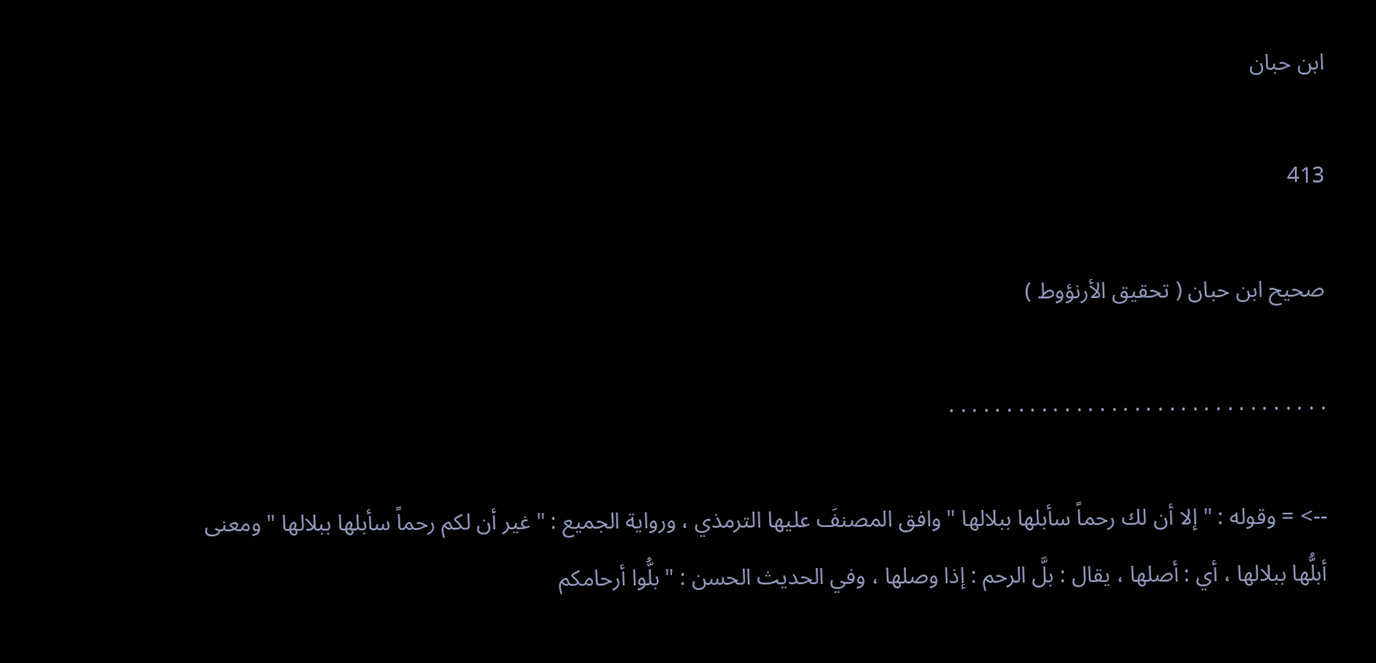ابن حبان

413

صحيح ابن حبان ( تحقيق الأرنؤوط )

. . . . . . . . . . . . . . . . . . . . . . . . . . . . . . . . .

--> = وقوله : " إلا أن لك رحماً سأبلها ببلالها " وافق المصنفَ عليها الترمذي ، ورواية الجميع : " غير أن لكم رحماً سأبلها ببلالها " ومعنى أبلُّها ببلالها ، أي : أصلها ، يقال : بلَّ الرحم : إذا وصلها ، وفي الحديث الحسن : " بلُّوا أرحامكم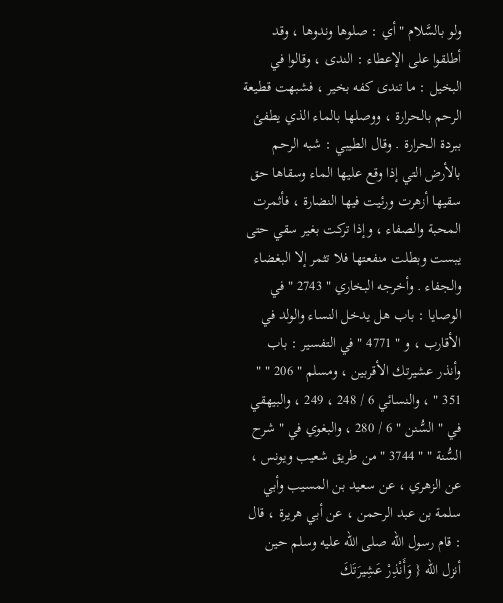ولو بالسَّلام " أي : صلوها وندوها ، وقد أطلقوا على الإعطاء : الندى ، وقالوا في البخيل : ما تندى كفه بخير ، فشبهت قطيعة الرحم بالحرارة ، ووصلها بالماء الذي يطفئ ببردة الحرارة . وقال الطيبي : شبه الرحم بالأرض التي إذا وقع عليها الماء وسقاها حق سقيها أزهرت ورئيت فيها النضارة ، فأثمرت المحبة والصفاء ، وإذا تركت بغير سقي حتى يبست وبطلت منفعتها فلا تثمر إلا البغضاء والجفاء . وأخرجه البخاري " 2743 " في الوصايا : باب هل يدخل النساء والولد في الأقارب ، و " 4771 " في التفسير : باب وأنذر عشيرتك الأقربين ، ومسلم " 206 " " 351 " ، والنسائي 6 / 248 ، 249 ، والبيهقي في " السُّنن " 6 / 280 ، والبغوي في " شرح السُّنة " " 3744 " من طريق شعيب ويونس ، عن الزهري ، عن سعيد بن المسيب وأبي سلمة بن عبد الرحمن ، عن أبي هريرة ، قال : قام رسول الله صلى الله عليه وسلم حين أنزل الله { وَأَنْذِرْ عَشِيرَتَكَ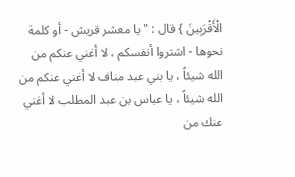الْأَقْرَبِينَ } قال : " يا معشر قريش - أو كلمة نحوها - اشتروا أنفسكم ، لا أغني عنكم من الله شيئاً ، يا بني عبد مناف لا أغني عنكم من الله شيئاً ، يا عباس بن عبد المطلب لا أغني عنك من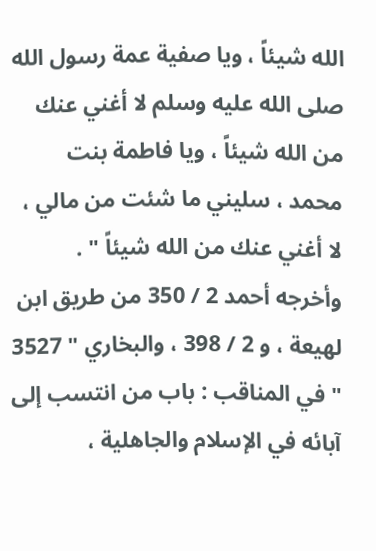الله شيئاً ، ويا صفية عمة رسول الله صلى الله عليه وسلم لا أغني عنك من الله شيئاً ، ويا فاطمة بنت محمد ، سليني ما شئت من مالي ، لا أغني عنك من الله شيئاً " . وأخرجه أحمد 2 / 350 من طريق ابن لهيعة ، و 2 / 398 ، والبخاري " 3527 " في المناقب : باب من انتسب إلى آبائه في الإسلام والجاهلية ،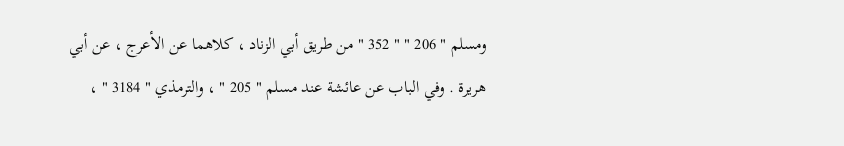ومسلم " 206 " " 352 " من طريق أبي الزناد ، كلاهما عن الأعرج ، عن أبي هريرة . وفي الباب عن عائشة عند مسلم " 205 " ، والترمذي " 3184 " ،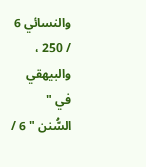والنسائي 6 / 250 ، والبيهقي في " السُّنن " 6 /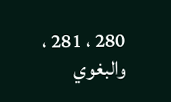280 ، 281 ، والبغوي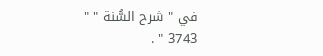في " شرح السُّنة " " 3743 " .